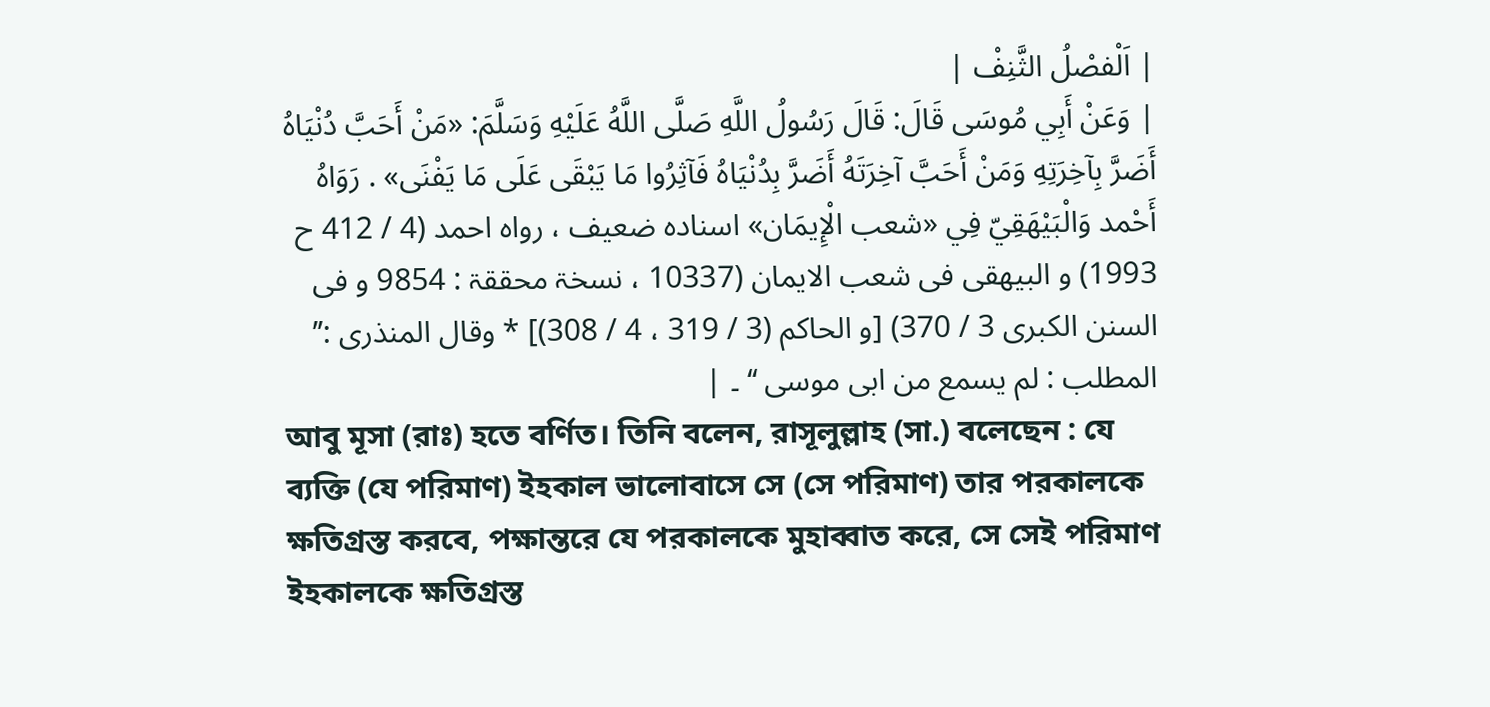| اَلْفصْلُ الثَّنِفْ |
| وَعَنْ أَبِي مُوسَى قَالَ: قَالَ رَسُولُ اللَّهِ صَلَّى اللَّهُ عَلَيْهِ وَسَلَّمَ: «مَنْ أَحَبَّ دُنْيَاهُ أَضَرَّ بِآخِرَتِهِ وَمَنْ أَحَبَّ آخِرَتَهُ أَضَرَّ بِدُنْيَاهُ فَآثِرُوا مَا يَبْقَى عَلَى مَا يَفْنَى» . رَوَاهُ أَحْمد وَالْبَيْهَقِيّ فِي «شعب الْإِيمَان» اسنادہ ضعیف ، رواہ احمد (4 / 412 ح 1993) و البیھقی فی شعب الایمان (10337 ، نسخۃ محققۃ : 9854 و فی السنن الکبری 3 / 370) [و الحاکم (3 / 319 ، 4 / 308)] * وقال المنذری :’’ المطلب : لم یسمع من ابی موسی ‘‘ ۔ |
আবু মূসা (রাঃ) হতে বর্ণিত। তিনি বলেন, রাসূলুল্লাহ (সা.) বলেছেন : যে ব্যক্তি (যে পরিমাণ) ইহকাল ভালোবাসে সে (সে পরিমাণ) তার পরকালকে ক্ষতিগ্রস্ত করবে, পক্ষান্তরে যে পরকালকে মুহাব্বাত করে, সে সেই পরিমাণ ইহকালকে ক্ষতিগ্রস্ত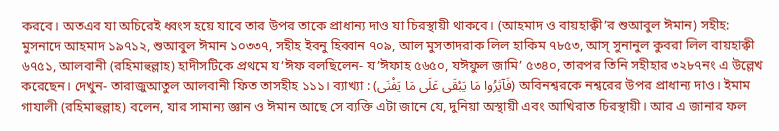করবে। অতএব যা অচিরেই ধ্বংস হয়ে যাবে তার উপর তাকে প্রাধান্য দাও যা চিরস্থায়ী থাকবে। (আহমাদ ও বায়হাক্বী’র শুআবুল ঈমান) সহীহ: মুসনাদে আহমাদ ১৯৭১২, শুআবুল ঈমান ১০৩৩৭, সহীহ ইবনু হিব্বান ৭০৯, আল মুসতাদরাক লিল হাকিম ৭৮৫৩, আস্ সুনানুল কুবরা লিল বায়হাক্বী ৬৭৫১, আলবানী (রহিমাহুল্লাহ) হাদীসটিকে প্রথমে য’ঈফ বলছিলেন- য’ঈফাহ ৫৬৫০, যঈফুল জামি’ ৫৩৪০, তারপর তিনি সহীহার ৩২৮৭নং এ উল্লেখ করেছেন। দেখুন- তারাজুআতুল আলবানী ফিত তাসহীহ ১১১। ব্যাখ্যা : (فَآثِرُوا مَا يَبْقَى عَلَى مَا يَفْنَى) অবিনশ্বরকে নশ্বরের উপর প্রাধান্য দাও। ইমাম গাযালী (রহিমাহুল্লাহ) বলেন, যার সামান্য জ্ঞান ও ঈমান আছে সে ব্যক্তি এটা জানে যে, দুনিয়া অস্থায়ী এবং আখিরাত চিরস্থায়ী। আর এ জানার ফল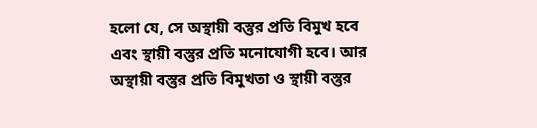হলো যে, সে অস্থায়ী বস্তুর প্রতি বিমুখ হবে এবং স্থায়ী বস্তুর প্রতি মনোযোগী হবে। আর অস্থায়ী বস্তুর প্রতি বিমুখতা ও স্থায়ী বস্তুর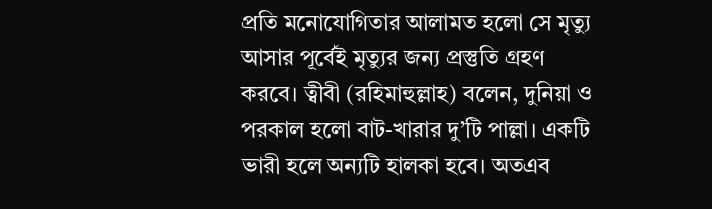প্রতি মনোযোগিতার আলামত হলো সে মৃত্যু আসার পূর্বেই মৃত্যুর জন্য প্রস্তুতি গ্রহণ করবে। ত্বীবী (রহিমাহুল্লাহ) বলেন, দুনিয়া ও পরকাল হলো বাট-খারার দু’টি পাল্লা। একটি ভারী হলে অন্যটি হালকা হবে। অতএব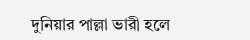দুনিয়ার পাল্লা ভারী হলে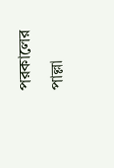পরকালের পাল্লা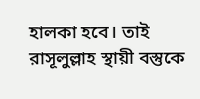হালকা হবে। তাই রাসূলুল্লাহ স্থায়ী বস্তুকে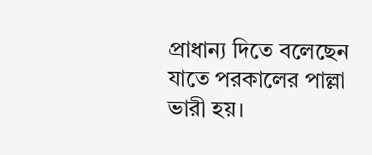প্রাধান্য দিতে বলেছেন যাতে পরকালের পাল্লা ভারী হয়।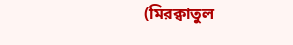(মিরক্বাতুল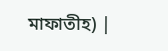মাফাতীহ) |